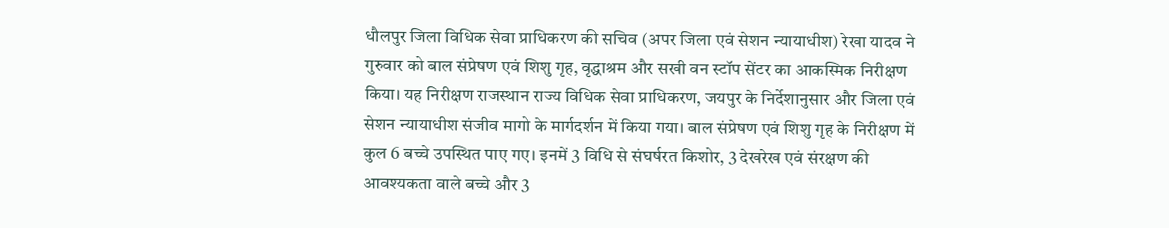धौलपुर जिला विधिक सेवा प्राधिकरण की सचिव (अपर जिला एवं सेशन न्यायाधीश) रेखा यादव ने गुरुवार को बाल संप्रेषण एवं शिशु गृह, वृद्धाश्रम और सखी वन स्टॉप सेंटर का आकस्मिक निरीक्षण किया। यह निरीक्षण राजस्थान राज्य विधिक सेवा प्राधिकरण, जयपुर के निर्देशानुसार और जिला एवं सेशन न्यायाधीश संजीव मागो के मार्गदर्शन में किया गया। बाल संप्रेषण एवं शिशु गृह के निरीक्षण में कुल 6 बच्चे उपस्थित पाए गए। इनमें 3 विधि से संघर्षरत किशोर, 3 देखरेख एवं संरक्षण की आवश्यकता वाले बच्चे और 3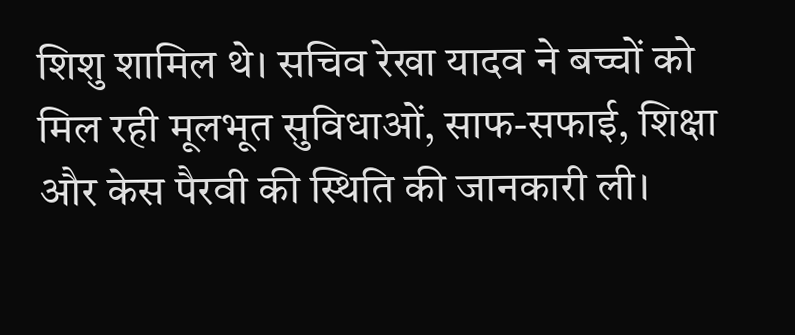शिशु शामिल थे। सचिव रेखा यादव ने बच्चों को मिल रही मूलभूत सुविधाओं, साफ-सफाई, शिक्षा और केस पैरवी की स्थिति की जानकारी ली।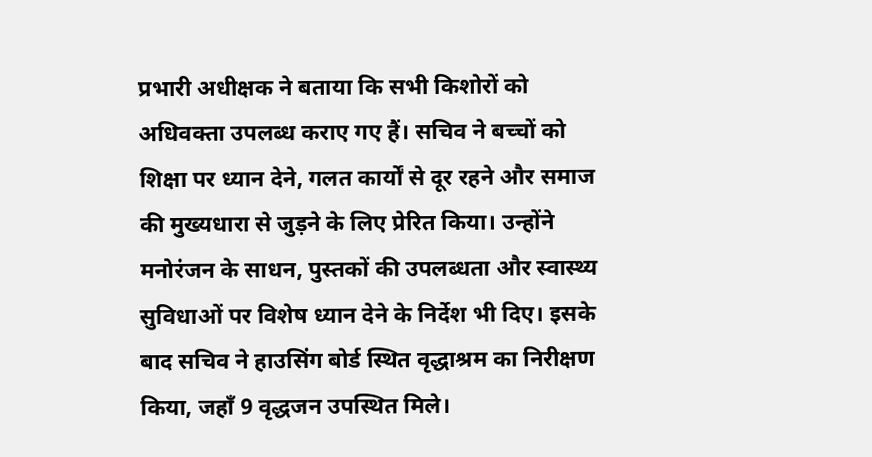प्रभारी अधीक्षक ने बताया कि सभी किशोरों को अधिवक्ता उपलब्ध कराए गए हैं। सचिव ने बच्चों को शिक्षा पर ध्यान देने, गलत कार्यों से दूर रहने और समाज की मुख्यधारा से जुड़ने के लिए प्रेरित किया। उन्होंने मनोरंजन के साधन, पुस्तकों की उपलब्धता और स्वास्थ्य सुविधाओं पर विशेष ध्यान देने के निर्देश भी दिए। इसके बाद सचिव ने हाउसिंग बोर्ड स्थित वृद्धाश्रम का निरीक्षण किया, जहाँ 9 वृद्धजन उपस्थित मिले।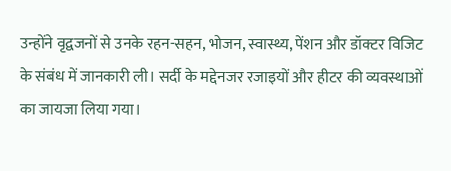उन्होंने वृद्वजनों से उनके रहन-सहन, भोजन, स्वास्थ्य, पेंशन और डॉक्टर विजिट के संबंध में जानकारी ली। सर्दी के मद्देनजर रजाइयों और हीटर की व्यवस्थाओं का जायजा लिया गया।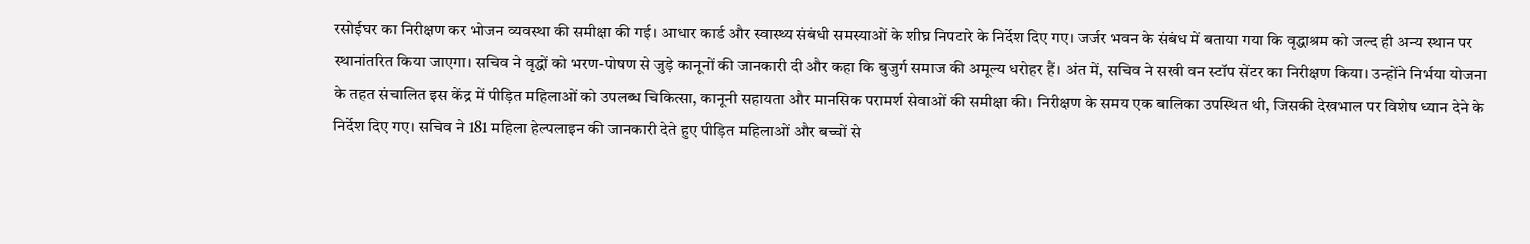रसोईघर का निरीक्षण कर भोजन व्यवस्था की समीक्षा की गई। आधार कार्ड और स्वास्थ्य संबंधी समस्याओं के शीघ्र निपटारे के निर्देश दिए गए। जर्जर भवन के संबंध में बताया गया कि वृद्धाश्रम को जल्द ही अन्य स्थान पर स्थानांतरित किया जाएगा। सचिव ने वृद्धों को भरण-पोषण से जुड़े कानूनों की जानकारी दी और कहा कि बुजुर्ग समाज की अमूल्य धरोहर हैं। अंत में, सचिव ने सखी वन स्टॉप सेंटर का निरीक्षण किया। उन्होंने निर्भया योजना के तहत संचालित इस केंद्र में पीड़ित महिलाओं को उपलब्ध चिकित्सा, कानूनी सहायता और मानसिक परामर्श सेवाओं की समीक्षा की। निरीक्षण के समय एक बालिका उपस्थित थी, जिसकी देखभाल पर विशेष ध्यान देने के निर्देश दिए गए। सचिव ने 181 महिला हेल्पलाइन की जानकारी देते हुए पीड़ित महिलाओं और बच्चों से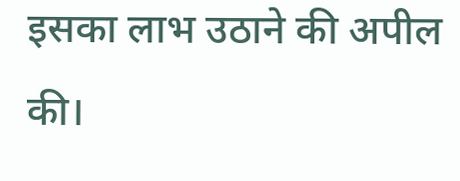इसका लाभ उठाने की अपील की।